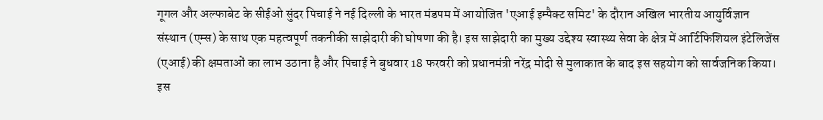गूगल और अल्फाबेट के सीईओ सुंदर पिचाई ने नई दिल्ली के भारत मंडपम में आयोजित 'एआई इम्पैक्ट समिट' के दौरान अखिल भारतीय आयुर्विज्ञान संस्थान (एम्स) के साथ एक महत्वपूर्ण तकनीकी साझेदारी की घोषणा की है। इस साझेदारी का मुख्य उद्देश्य स्वास्थ्य सेवा के क्षेत्र में आर्टिफिशियल इंटेलिजेंस (एआई) की क्षमताओं का लाभ उठाना है और पिचाई ने बुधवार 18 फरवरी को प्रधानमंत्री नरेंद्र मोदी से मुलाकात के बाद इस सहयोग को सार्वजनिक किया। इस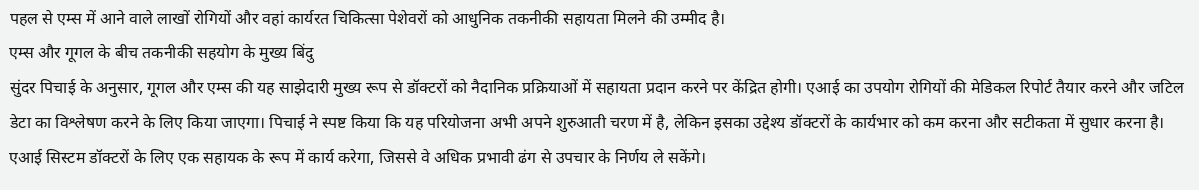पहल से एम्स में आने वाले लाखों रोगियों और वहां कार्यरत चिकित्सा पेशेवरों को आधुनिक तकनीकी सहायता मिलने की उम्मीद है।
एम्स और गूगल के बीच तकनीकी सहयोग के मुख्य बिंदु
सुंदर पिचाई के अनुसार, गूगल और एम्स की यह साझेदारी मुख्य रूप से डॉक्टरों को नैदानिक प्रक्रियाओं में सहायता प्रदान करने पर केंद्रित होगी। एआई का उपयोग रोगियों की मेडिकल रिपोर्ट तैयार करने और जटिल डेटा का विश्लेषण करने के लिए किया जाएगा। पिचाई ने स्पष्ट किया कि यह परियोजना अभी अपने शुरुआती चरण में है, लेकिन इसका उद्देश्य डॉक्टरों के कार्यभार को कम करना और सटीकता में सुधार करना है। एआई सिस्टम डॉक्टरों के लिए एक सहायक के रूप में कार्य करेगा, जिससे वे अधिक प्रभावी ढंग से उपचार के निर्णय ले सकेंगे।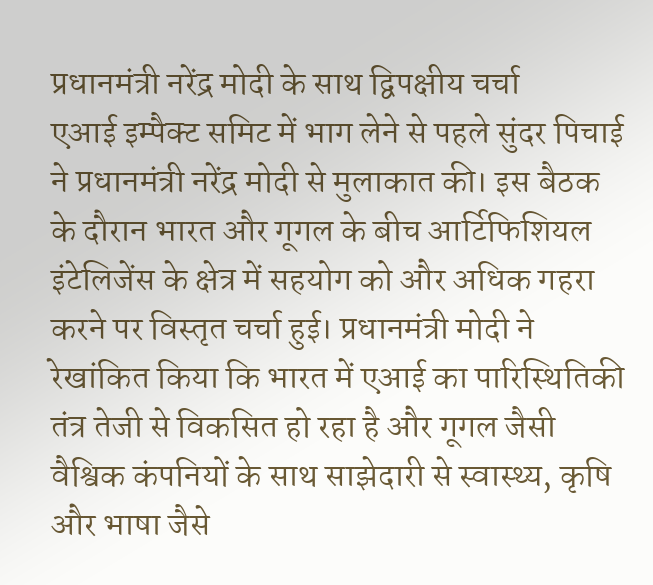प्रधानमंत्री नरेंद्र मोदी के साथ द्विपक्षीय चर्चा
एआई इम्पैक्ट समिट में भाग लेने से पहले सुंदर पिचाई ने प्रधानमंत्री नरेंद्र मोदी से मुलाकात की। इस बैठक के दौरान भारत और गूगल के बीच आर्टिफिशियल इंटेलिजेंस के क्षेत्र में सहयोग को और अधिक गहरा करने पर विस्तृत चर्चा हुई। प्रधानमंत्री मोदी ने रेखांकित किया कि भारत में एआई का पारिस्थितिकी तंत्र तेजी से विकसित हो रहा है और गूगल जैसी वैश्विक कंपनियों के साथ साझेदारी से स्वास्थ्य, कृषि और भाषा जैसे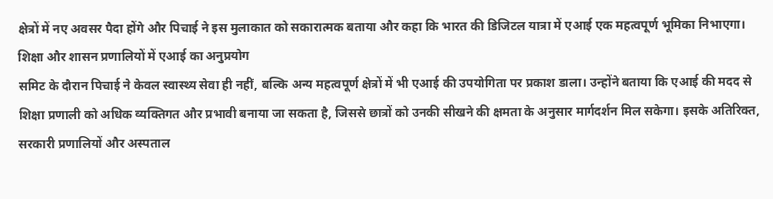क्षेत्रों में नए अवसर पैदा होंगे और पिचाई ने इस मुलाकात को सकारात्मक बताया और कहा कि भारत की डिजिटल यात्रा में एआई एक महत्वपूर्ण भूमिका निभाएगा।
शिक्षा और शासन प्रणालियों में एआई का अनुप्रयोग
समिट के दौरान पिचाई ने केवल स्वास्थ्य सेवा ही नहीं, बल्कि अन्य महत्वपूर्ण क्षेत्रों में भी एआई की उपयोगिता पर प्रकाश डाला। उन्होंने बताया कि एआई की मदद से शिक्षा प्रणाली को अधिक व्यक्तिगत और प्रभावी बनाया जा सकता है, जिससे छात्रों को उनकी सीखने की क्षमता के अनुसार मार्गदर्शन मिल सकेगा। इसके अतिरिक्त, सरकारी प्रणालियों और अस्पताल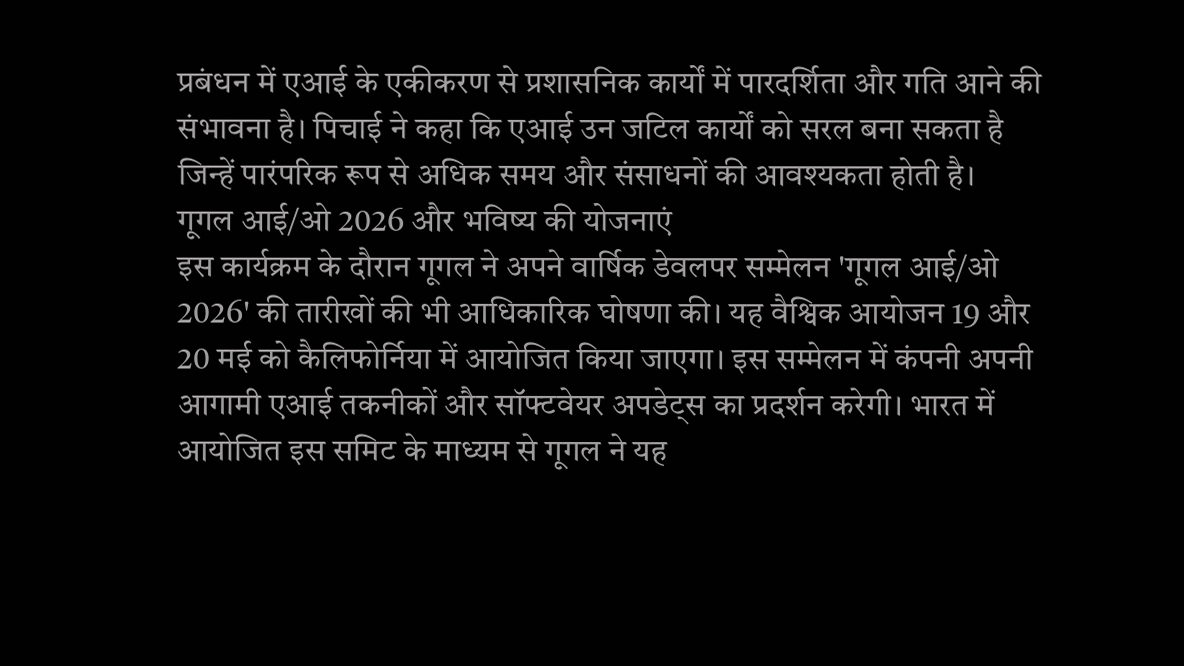प्रबंधन में एआई के एकीकरण से प्रशासनिक कार्यों में पारदर्शिता और गति आने की संभावना है। पिचाई ने कहा कि एआई उन जटिल कार्यों को सरल बना सकता है जिन्हें पारंपरिक रूप से अधिक समय और संसाधनों की आवश्यकता होती है।
गूगल आई/ओ 2026 और भविष्य की योजनाएं
इस कार्यक्रम के दौरान गूगल ने अपने वार्षिक डेवलपर सम्मेलन 'गूगल आई/ओ 2026' की तारीखों की भी आधिकारिक घोषणा की। यह वैश्विक आयोजन 19 और 20 मई को कैलिफोर्निया में आयोजित किया जाएगा। इस सम्मेलन में कंपनी अपनी आगामी एआई तकनीकों और सॉफ्टवेयर अपडेट्स का प्रदर्शन करेगी। भारत में आयोजित इस समिट के माध्यम से गूगल ने यह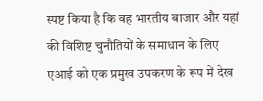स्पष्ट किया है कि वह भारतीय बाजार और यहां की विशिष्ट चुनौतियों के समाधान के लिए एआई को एक प्रमुख उपकरण के रूप में देख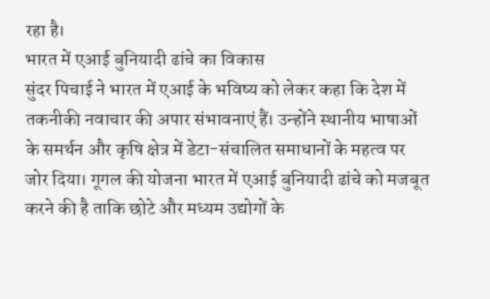रहा है।
भारत में एआई बुनियादी ढांचे का विकास
सुंदर पिचाई ने भारत में एआई के भविष्य को लेकर कहा कि देश में तकनीकी नवाचार की अपार संभावनाएं हैं। उन्होंने स्थानीय भाषाओं के समर्थन और कृषि क्षेत्र में डेटा-संचालित समाधानों के महत्व पर जोर दिया। गूगल की योजना भारत में एआई बुनियादी ढांचे को मजबूत करने की है ताकि छोटे और मध्यम उद्योगों के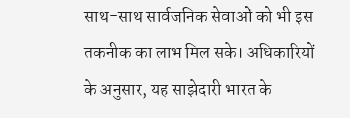साथ-साथ सार्वजनिक सेवाओं को भी इस तकनीक का लाभ मिल सके। अधिकारियों के अनुसार, यह साझेदारी भारत के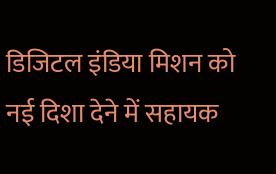डिजिटल इंडिया मिशन को नई दिशा देने में सहायक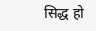सिद्ध हो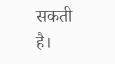सकती है।